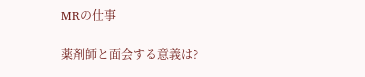MRの仕事

薬剤師と面会する意義は?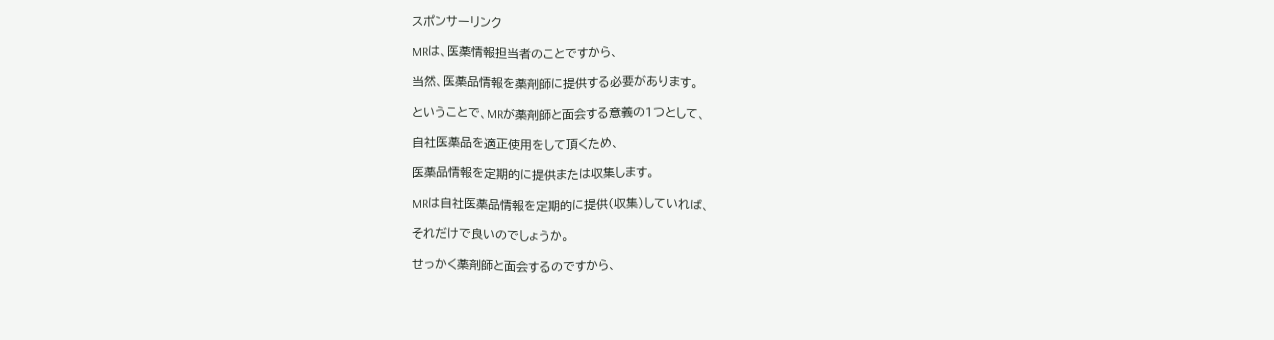スポンサーリンク

MRは、医薬情報担当者のことですから、

当然、医薬品情報を薬剤師に提供する必要があります。

ということで、MRが薬剤師と面会する意義の1つとして、

自社医薬品を適正使用をして頂くため、

医薬品情報を定期的に提供または収集します。

MRは自社医薬品情報を定期的に提供(収集)していれば、

それだけで良いのでしょうか。

せっかく薬剤師と面会するのですから、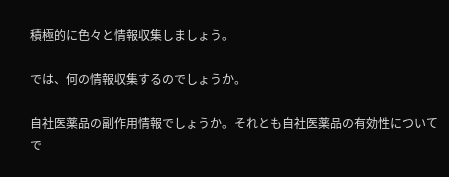積極的に色々と情報収集しましょう。

では、何の情報収集するのでしょうか。

自社医薬品の副作用情報でしょうか。それとも自社医薬品の有効性についてで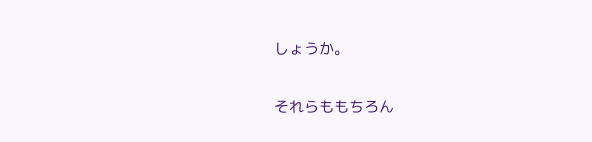しょうか。

それらももちろん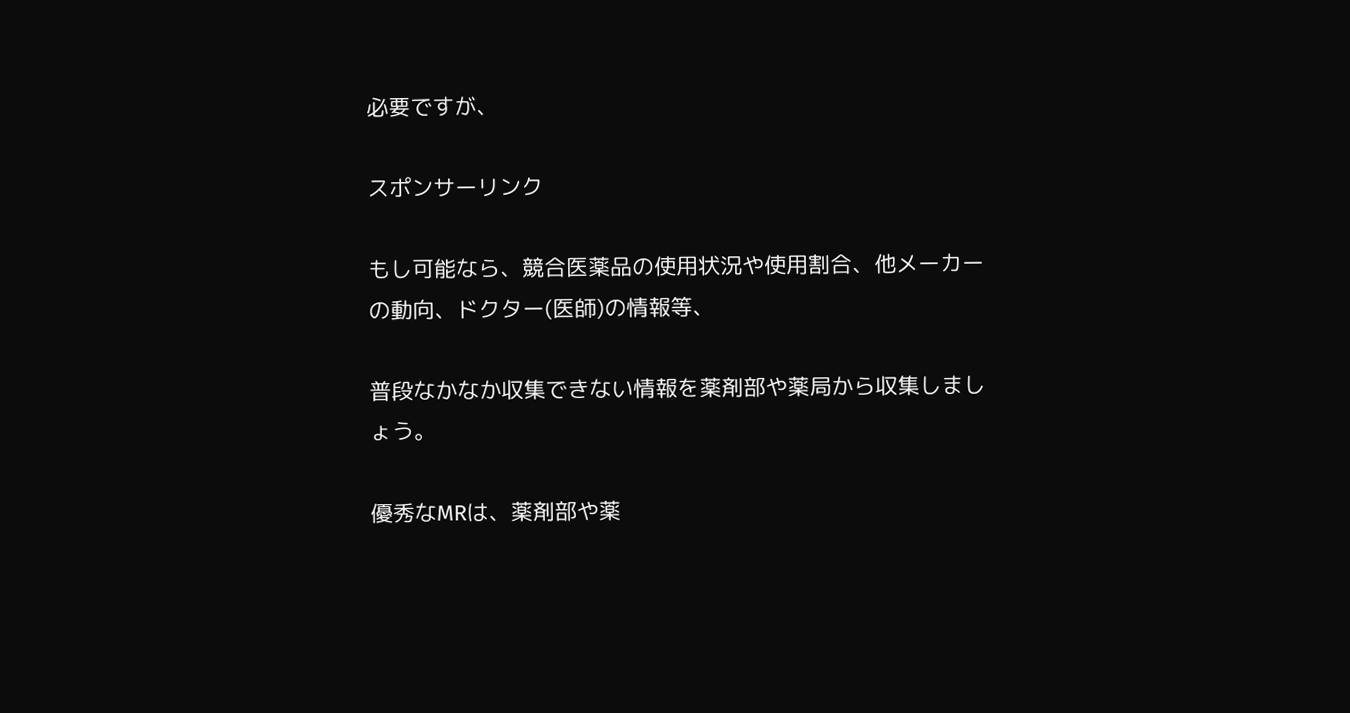必要ですが、

スポンサーリンク

もし可能なら、競合医薬品の使用状況や使用割合、他メーカーの動向、ドクター(医師)の情報等、

普段なかなか収集できない情報を薬剤部や薬局から収集しましょう。

優秀なMRは、薬剤部や薬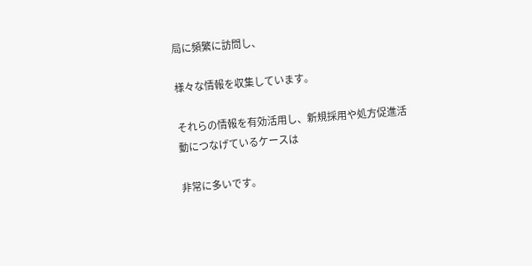局に頻繁に訪問し、

様々な情報を収集しています。

それらの情報を有効活用し、新規採用や処方促進活動につなげているケースは

非常に多いです。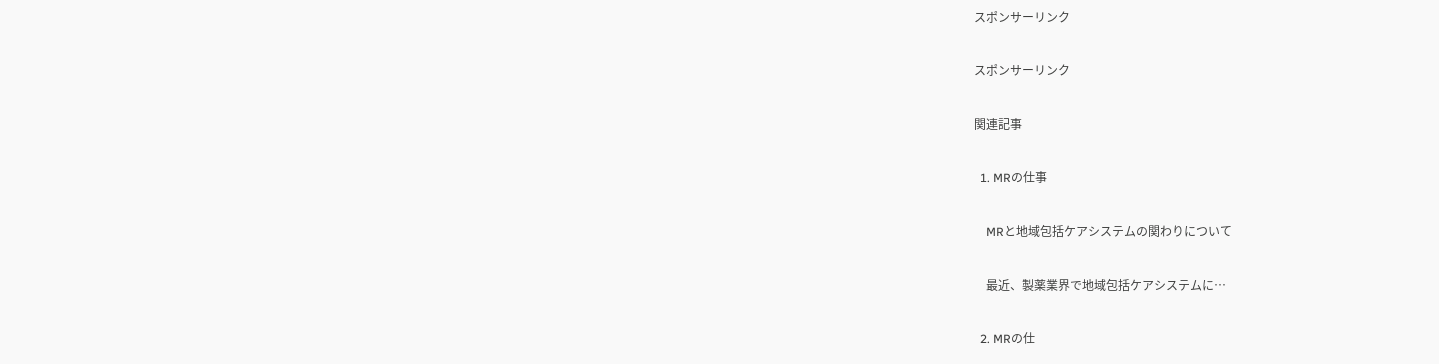スポンサーリンク

スポンサーリンク

関連記事

  1. MRの仕事

    MRと地域包括ケアシステムの関わりについて

    最近、製薬業界で地域包括ケアシステムに…

  2. MRの仕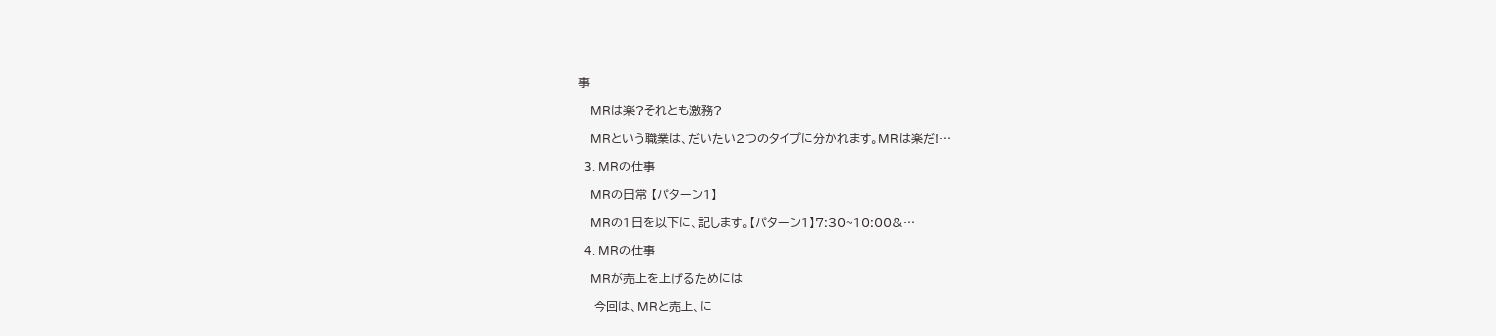事

    MRは楽?それとも激務?

    MRという職業は、だいたい2つのタイプに分かれます。MRは楽だ!…

  3. MRの仕事

    MRの日常 【パターン1】

    MRの1日を以下に、記します。【パターン1】7:30~10:00&…

  4. MRの仕事

    MRが売上を上げるためには

    今回は、MRと売上、に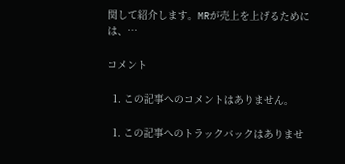関して紹介します。MRが売上を上げるためには、…

コメント

  1. この記事へのコメントはありません。

  1. この記事へのトラックバックはありませ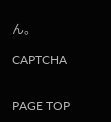ん。

CAPTCHA


PAGE TOP